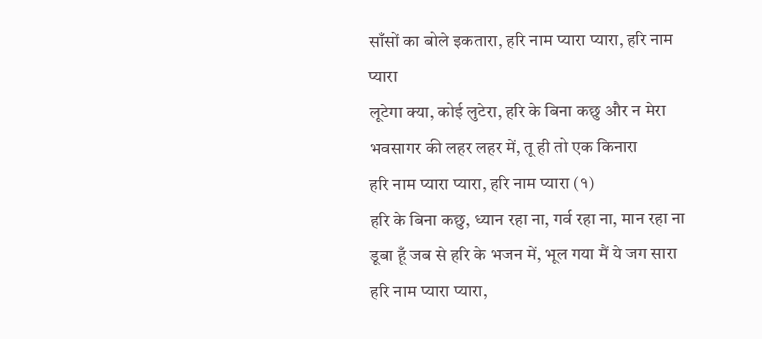साँसों का बोले इकतारा, हरि नाम प्यारा प्यारा, हरि नाम प्यारा
लूटेगा क्या, कोई लुटेरा, हरि के बिना कछु और न मेरा
भवसागर की लहर लहर में, तू ही तो एक किनारा
हरि नाम प्यारा प्यारा, हरि नाम प्यारा (१)
हरि के बिना कछु, ध्यान रहा ना, गर्व रहा ना, मान रहा ना
डूबा हूँ जब से हरि के भजन में, भूल गया मैं ये जग सारा
हरि नाम प्यारा प्यारा,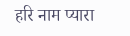हरि नाम प्यारा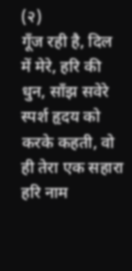(२)
गूँज रही है, दिल में मेरे, हरि की धुन, साँझ सवेरे
स्पर्श हृदय को करके कहती, वो ही तेरा एक सहारा
हरि नाम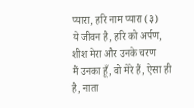प्यारा, हरि नाम प्यारा (३)
ये जीवन है, हरि को अर्पण, शीश मेरा और उनके चरण
मैं उनका हूँ, वो मेरे हैं, ऐसा ही है, नाता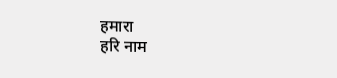हमारा
हरि नाम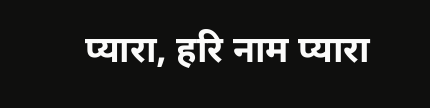प्यारा, हरि नाम प्यारा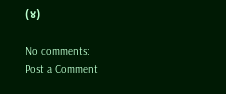(४)

No comments:
Post a Comment